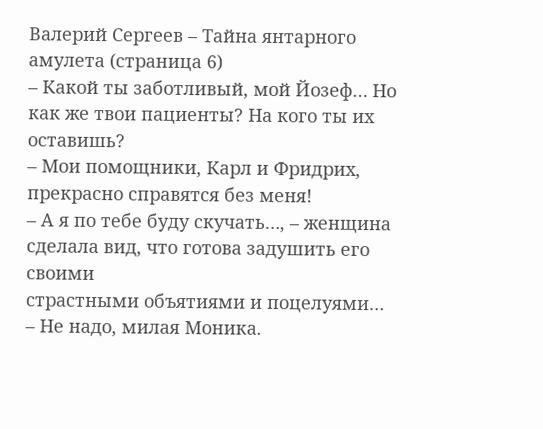Валерий Сергеев – Тайна янтарного амулета (страница 6)
– Какой ты заботливый, мой Йозеф… Но как же твои пациенты? На кого ты их оставишь?
– Мои помощники, Карл и Фридрих, прекрасно справятся без меня!
– А я по тебе буду скучать…, – женщина сделала вид, что готова задушить его своими
страстными объятиями и поцелуями…
– Не надо, милая Моника.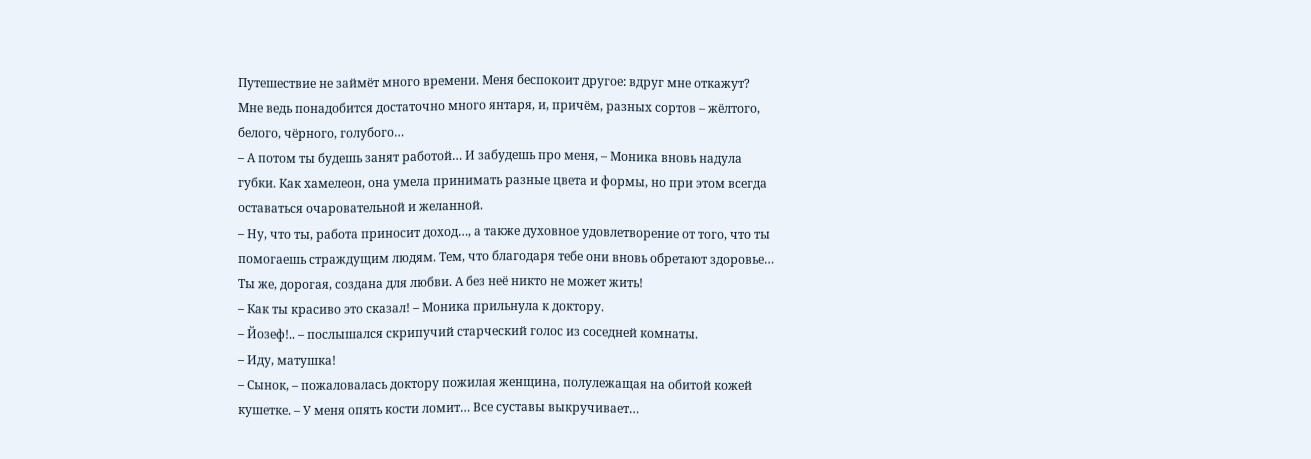Путешествие не займёт много времени. Меня беспокоит другое: вдруг мне откажут? Мне ведь понадобится достаточно много янтаря, и, причём, разных сортов – жёлтого, белого, чёрного, голубого…
– А потом ты будешь занят работой… И забудешь про меня, – Моника вновь надула губки. Как хамелеон, она умела принимать разные цвета и формы, но при этом всегда оставаться очаровательной и желанной.
– Ну, что ты, работа приносит доход…, а также духовное удовлетворение от того, что ты помогаешь страждущим людям. Тем, что благодаря тебе они вновь обретают здоровье… Ты же, дорогая, создана для любви. А без неё никто не может жить!
– Как ты красиво это сказал! – Моника прильнула к доктору.
– Йозеф!.. – послышался скрипучий старческий голос из соседней комнаты.
– Иду, матушка!
– Сынок, – пожаловалась доктору пожилая женщина, полулежащая на обитой кожей кушетке. – У меня опять кости ломит… Все суставы выкручивает…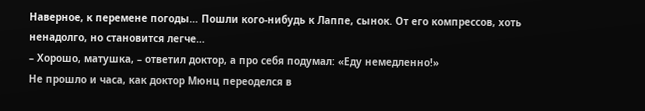Наверное, к перемене погоды… Пошли кого-нибудь к Лаппе, сынок. От его компрессов, хоть ненадолго, но становится легче…
– Хорошо, матушка, – ответил доктор, а про себя подумал: «Еду немедленно!»
Не прошло и часа, как доктор Мюнц переоделся в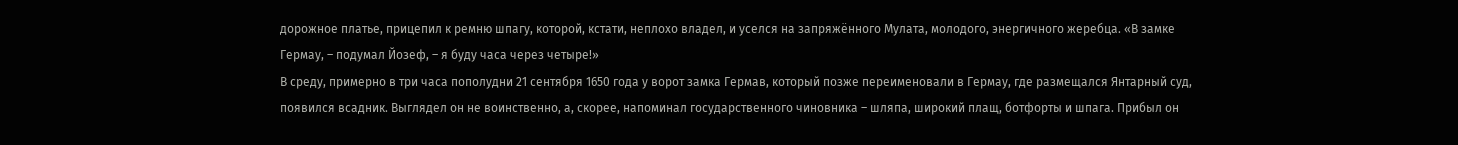дорожное платье, прицепил к ремню шпагу, которой, кстати, неплохо владел, и уселся на запряжённого Мулата, молодого, энергичного жеребца. «В замке Гермау, – подумал Йозеф, – я буду часа через четыре!»
В среду, примерно в три часа пополудни 21 сентября 1650 года у ворот замка Гермав, который позже переименовали в Гермау, где размещался Янтарный суд, появился всадник. Выглядел он не воинственно, а, скорее, напоминал государственного чиновника – шляпа, широкий плащ, ботфорты и шпага. Прибыл он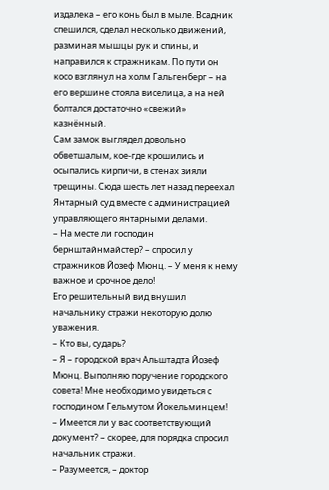издалека – его конь был в мыле. Всадник спешился, сделал несколько движений, разминая мышцы рук и спины, и направился к стражникам. По пути он косо взглянул на холм Гальгенберг – на его вершине стояла виселица, а на ней болтался достаточно «свежий» казнённый.
Сам замок выглядел довольно обветшалым, кое-где крошились и осыпались кирпичи, в стенах зияли трещины. Сюда шесть лет назад переехал Янтарный суд вместе с администрацией управляющего янтарными делами.
– На месте ли господин бернштайнмайстер? – спросил у стражников Йозеф Мюнц. – У меня к нему важное и срочное дело!
Его решительный вид внушил начальнику стражи некоторую долю уважения.
– Кто вы, сударь?
– Я – городской врач Альштадта Йозеф Мюнц. Выполняю поручение городского совета! Мне необходимо увидеться с господином Гельмутом Йокельминцем!
– Имеется ли у вас соответствующий документ? – скорее, для порядка спросил начальник стражи.
– Разумеется, – доктор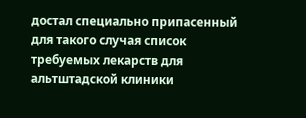достал специально припасенный для такого случая список требуемых лекарств для альтштадской клиники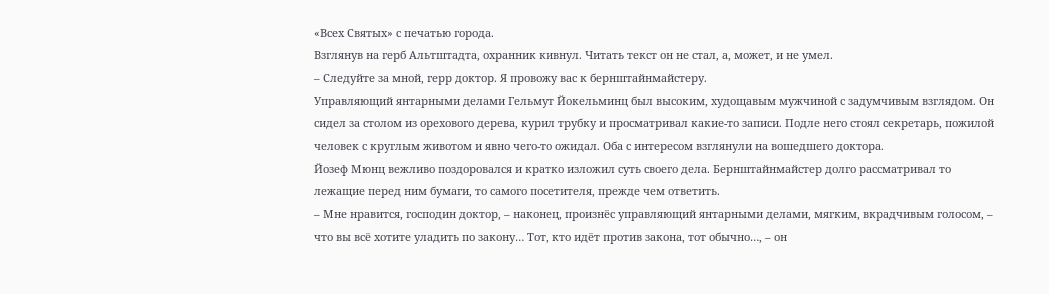«Всех Святых» с печатью города.
Взглянув на герб Альтштадта, охранник кивнул. Читать текст он не стал, а, может, и не умел.
– Следуйте за мной, герр доктор. Я провожу вас к бернштайнмайстеру.
Управляющий янтарными делами Гельмут Йокельминц был высоким, худощавым мужчиной с задумчивым взглядом. Он сидел за столом из орехового дерева, курил трубку и просматривал какие-то записи. Подле него стоял секретарь, пожилой человек с круглым животом и явно чего-то ожидал. Оба с интересом взглянули на вошедшего доктора.
Йозеф Мюнц вежливо поздоровался и кратко изложил суть своего дела. Бернштайнмайстер долго рассматривал то лежащие перед ним бумаги, то самого посетителя, прежде чем ответить.
– Мне нравится, господин доктор, – наконец, произнёс управляющий янтарными делами, мягким, вкрадчивым голосом, – что вы всё хотите уладить по закону… Тот, кто идёт против закона, тот обычно…, – он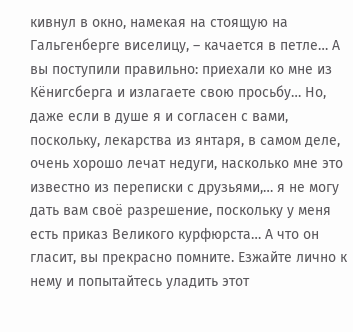кивнул в окно, намекая на стоящую на Гальгенберге виселицу, – качается в петле… А вы поступили правильно: приехали ко мне из Кёнигсберга и излагаете свою просьбу… Но, даже если в душе я и согласен с вами, поскольку, лекарства из янтаря, в самом деле, очень хорошо лечат недуги, насколько мне это известно из переписки с друзьями,… я не могу дать вам своё разрешение, поскольку у меня есть приказ Великого курфюрста… А что он гласит, вы прекрасно помните. Езжайте лично к нему и попытайтесь уладить этот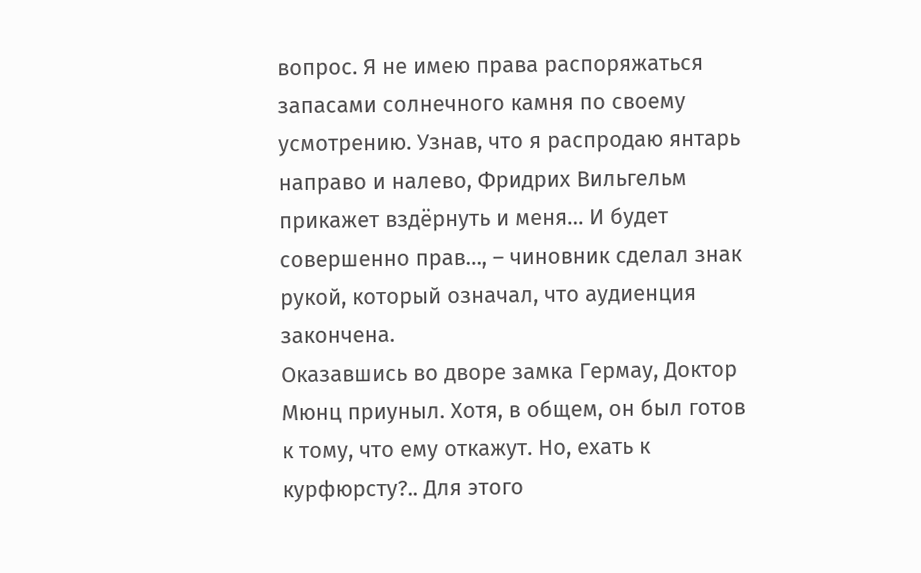вопрос. Я не имею права распоряжаться запасами солнечного камня по своему усмотрению. Узнав, что я распродаю янтарь направо и налево, Фридрих Вильгельм прикажет вздёрнуть и меня… И будет совершенно прав…, – чиновник сделал знак рукой, который означал, что аудиенция закончена.
Оказавшись во дворе замка Гермау, Доктор Мюнц приуныл. Хотя, в общем, он был готов к тому, что ему откажут. Но, ехать к курфюрсту?.. Для этого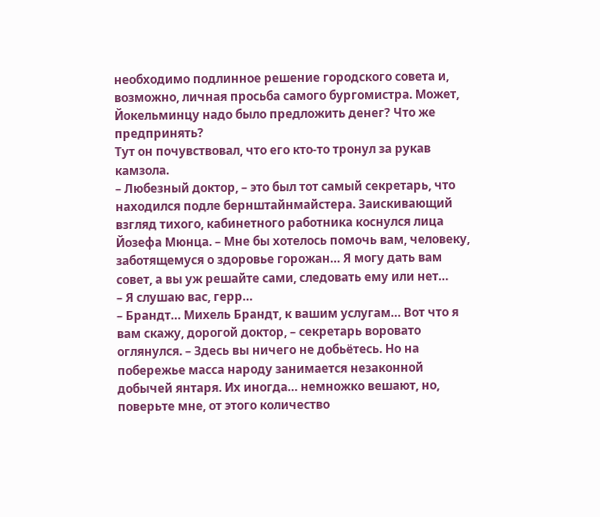необходимо подлинное решение городского совета и, возможно, личная просьба самого бургомистра. Может, Йокельминцу надо было предложить денег? Что же предпринять?
Тут он почувствовал, что его кто-то тронул за рукав камзола.
– Любезный доктор, – это был тот самый секретарь, что находился подле бернштайнмайстера. Заискивающий взгляд тихого, кабинетного работника коснулся лица Йозефа Мюнца. – Мне бы хотелось помочь вам, человеку, заботящемуся о здоровье горожан… Я могу дать вам совет, а вы уж решайте сами, следовать ему или нет…
– Я слушаю вас, герр…
– Брандт… Михель Брандт, к вашим услугам… Вот что я вам скажу, дорогой доктор, – секретарь воровато оглянулся. – Здесь вы ничего не добьётесь. Но на побережье масса народу занимается незаконной добычей янтаря. Их иногда… немножко вешают, но, поверьте мне, от этого количество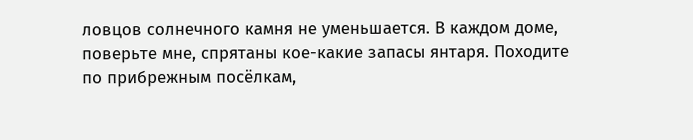ловцов солнечного камня не уменьшается. В каждом доме, поверьте мне, спрятаны кое-какие запасы янтаря. Походите по прибрежным посёлкам,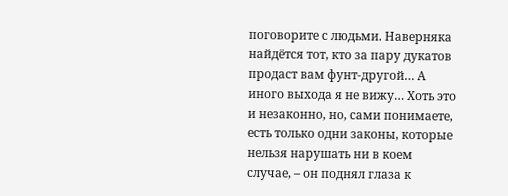поговорите с людьми. Наверняка найдётся тот, кто за пару дукатов продаст вам фунт-другой… А иного выхода я не вижу… Хоть это и незаконно, но, сами понимаете, есть только одни законы, которые нельзя нарушать ни в коем случае, – он поднял глаза к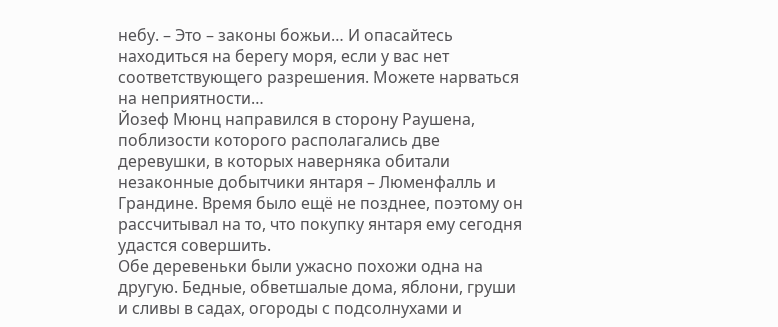небу. – Это – законы божьи… И опасайтесь находиться на берегу моря, если у вас нет соответствующего разрешения. Можете нарваться на неприятности…
Йозеф Мюнц направился в сторону Раушена, поблизости которого располагались две деревушки, в которых наверняка обитали незаконные добытчики янтаря – Люменфалль и Грандине. Время было ещё не позднее, поэтому он рассчитывал на то, что покупку янтаря ему сегодня удастся совершить.
Обе деревеньки были ужасно похожи одна на другую. Бедные, обветшалые дома, яблони, груши и сливы в садах, огороды с подсолнухами и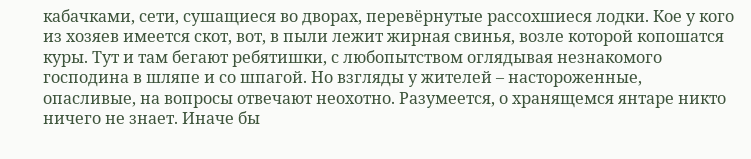кабачками, сети, сушащиеся во дворах, перевёрнутые рассохшиеся лодки. Кое у кого из хозяев имеется скот, вот, в пыли лежит жирная свинья, возле которой копошатся куры. Тут и там бегают ребятишки, с любопытством оглядывая незнакомого господина в шляпе и со шпагой. Но взгляды у жителей – настороженные, опасливые, на вопросы отвечают неохотно. Разумеется, о хранящемся янтаре никто ничего не знает. Иначе бы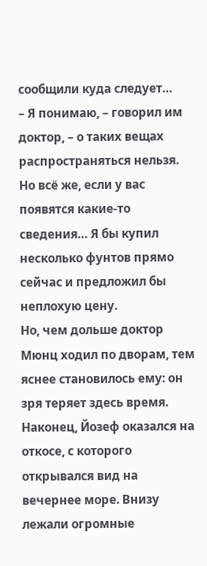сообщили куда следует…
– Я понимаю, – говорил им доктор, – о таких вещах распространяться нельзя. Но всё же, если у вас появятся какие-то сведения… Я бы купил несколько фунтов прямо сейчас и предложил бы неплохую цену.
Но, чем дольше доктор Мюнц ходил по дворам, тем яснее становилось ему: он зря теряет здесь время. Наконец, Йозеф оказался на откосе, с которого открывался вид на вечернее море. Внизу лежали огромные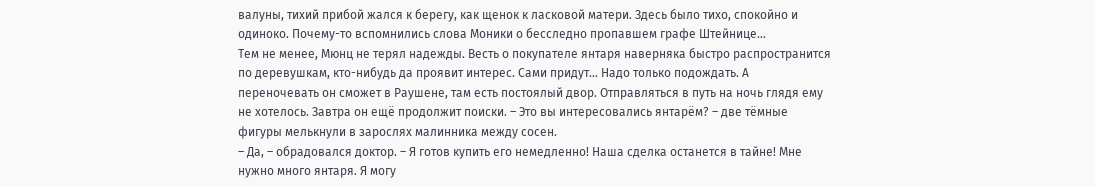валуны, тихий прибой жался к берегу, как щенок к ласковой матери. Здесь было тихо, спокойно и одиноко. Почему-то вспомнились слова Моники о бесследно пропавшем графе Штейнице…
Тем не менее, Мюнц не терял надежды. Весть о покупателе янтаря наверняка быстро распространится по деревушкам, кто-нибудь да проявит интерес. Сами придут… Надо только подождать. А переночевать он сможет в Раушене, там есть постоялый двор. Отправляться в путь на ночь глядя ему не хотелось. Завтра он ещё продолжит поиски. – Это вы интересовались янтарём? – две тёмные фигуры мелькнули в зарослях малинника между сосен.
– Да, – обрадовался доктор. – Я готов купить его немедленно! Наша сделка останется в тайне! Мне нужно много янтаря. Я могу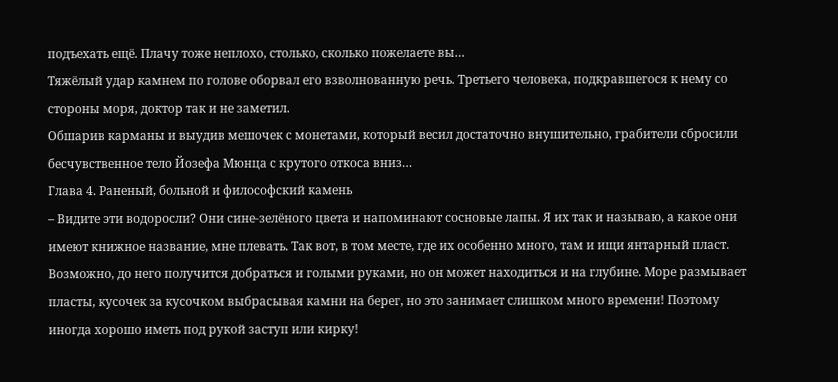подъехать ещё. Плачу тоже неплохо, столько, сколько пожелаете вы…
Тяжёлый удар камнем по голове оборвал его взволнованную речь. Третьего человека, подкравшегося к нему со стороны моря, доктор так и не заметил.
Обшарив карманы и выудив мешочек с монетами, который весил достаточно внушительно, грабители сбросили бесчувственное тело Йозефа Мюнца с крутого откоса вниз…
Глава 4. Раненый, больной и философский камень
– Видите эти водоросли? Они сине-зелёного цвета и напоминают сосновые лапы. Я их так и называю, а какое они имеют книжное название, мне плевать. Так вот, в том месте, где их особенно много, там и ищи янтарный пласт. Возможно, до него получится добраться и голыми руками, но он может находиться и на глубине. Море размывает пласты, кусочек за кусочком выбрасывая камни на берег, но это занимает слишком много времени! Поэтому иногда хорошо иметь под рукой заступ или кирку!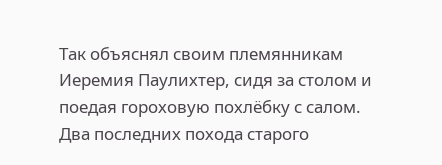Так объяснял своим племянникам Иеремия Паулихтер, сидя за столом и поедая гороховую похлёбку с салом. Два последних похода старого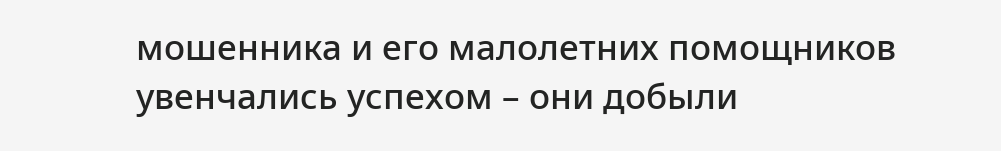мошенника и его малолетних помощников увенчались успехом – они добыли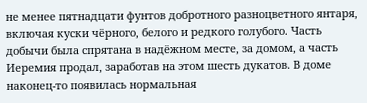не менее пятнадцати фунтов добротного разноцветного янтаря, включая куски чёрного, белого и редкого голубого. Часть добычи была спрятана в надёжном месте, за домом, а часть Иеремия продал, заработав на этом шесть дукатов. В доме наконец-то появилась нормальная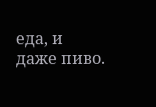еда, и даже пиво.